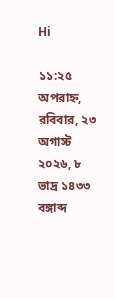Hi

১১:২৫ অপরাহ্ন, রবিবার, ২৩ অগাস্ট ২০২৬, ৮ ভাদ্র ১৪৩৩ বঙ্গাব্দ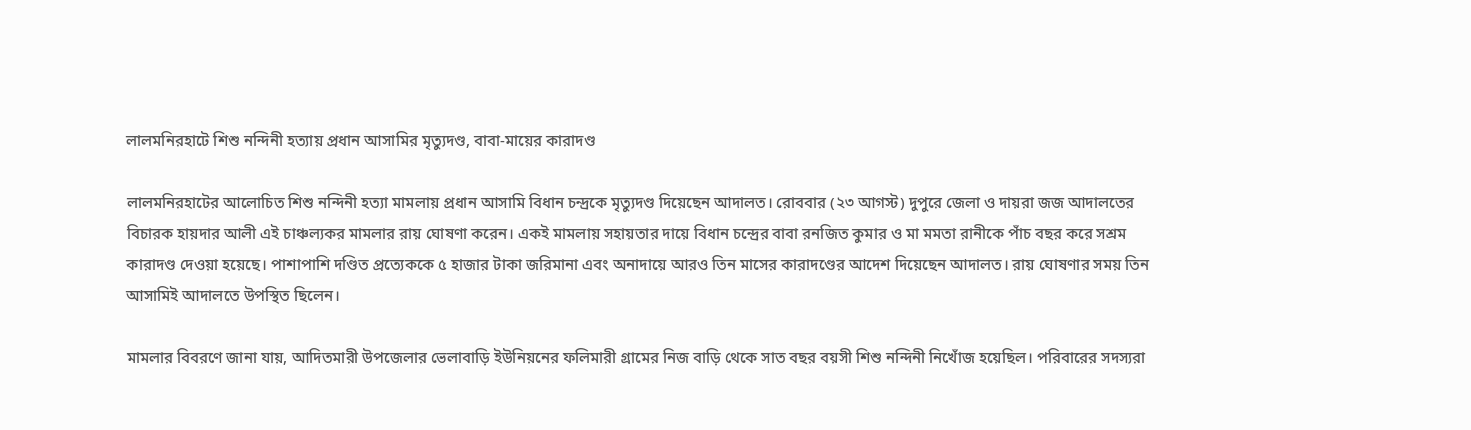লালমনিরহাটে শিশু নন্দিনী হত্যায় প্রধান আসামির মৃত্যুদণ্ড, বাবা-মায়ের কারাদণ্ড

লালমনিরহাটের আলোচিত শিশু নন্দিনী হত্যা মামলায় প্রধান আসামি বিধান চন্দ্রকে মৃত্যুদণ্ড দিয়েছেন আদালত। রোববার (২৩ আগস্ট) দুপুরে জেলা ও দায়রা জজ আদালতের বিচারক হায়দার আলী এই চাঞ্চল্যকর মামলার রায় ঘোষণা করেন। একই মামলায় সহায়তার দায়ে বিধান চন্দ্রের বাবা রনজিত কুমার ও মা মমতা রানীকে পাঁচ বছর করে সশ্রম কারাদণ্ড দেওয়া হয়েছে। পাশাপাশি দণ্ডিত প্রত্যেককে ৫ হাজার টাকা জরিমানা এবং অনাদায়ে আরও তিন মাসের কারাদণ্ডের আদেশ দিয়েছেন আদালত। রায় ঘোষণার সময় তিন আসামিই আদালতে উপস্থিত ছিলেন।

মামলার বিবরণে জানা যায়, আদিতমারী উপজেলার ভেলাবাড়ি ইউনিয়নের ফলিমারী গ্রামের নিজ বাড়ি থেকে সাত বছর বয়সী শিশু নন্দিনী নিখোঁজ হয়েছিল। পরিবারের সদস্যরা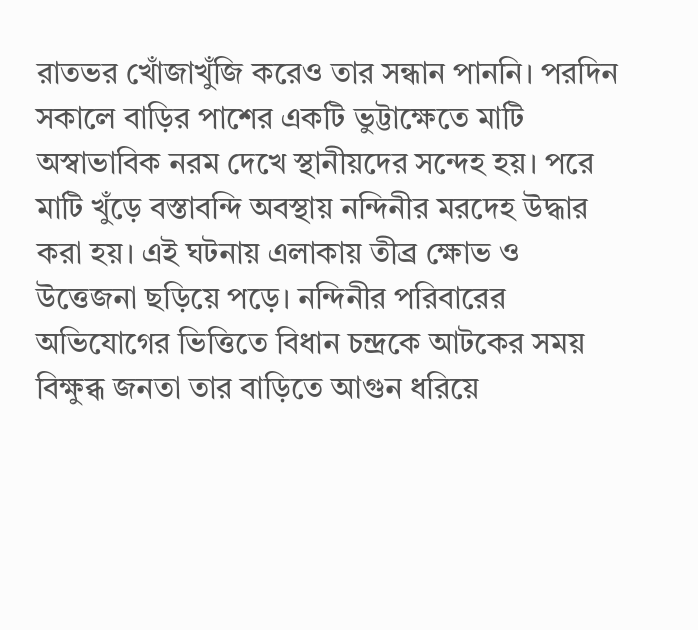রাতভর খোঁজাখুঁজি করেও তার সন্ধান পাননি। পরদিন সকালে বাড়ির পাশের একটি ভুট্টাক্ষেতে মাটি অস্বাভাবিক নরম দেখে স্থানীয়দের সন্দেহ হয়। পরে মাটি খুঁড়ে বস্তাবন্দি অবস্থায় নন্দিনীর মরদেহ উদ্ধার করা হয়। এই ঘটনায় এলাকায় তীব্র ক্ষোভ ও উত্তেজনা ছড়িয়ে পড়ে। নন্দিনীর পরিবারের অভিযোগের ভিত্তিতে বিধান চন্দ্রকে আটকের সময় বিক্ষুব্ধ জনতা তার বাড়িতে আগুন ধরিয়ে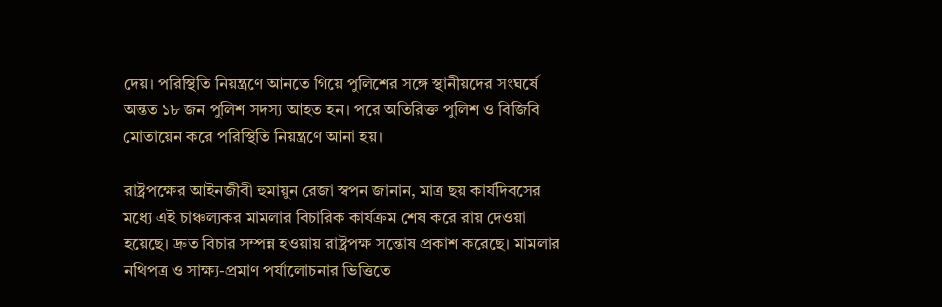দেয়। পরিস্থিতি নিয়ন্ত্রণে আনতে গিয়ে পুলিশের সঙ্গে স্থানীয়দের সংঘর্ষে অন্তত ১৮ জন পুলিশ সদস্য আহত হন। পরে অতিরিক্ত পুলিশ ও বিজিবি মোতায়েন করে পরিস্থিতি নিয়ন্ত্রণে আনা হয়।

রাষ্ট্রপক্ষের আইনজীবী হুমায়ুন রেজা স্বপন জানান, মাত্র ছয় কার্যদিবসের মধ্যে এই চাঞ্চল্যকর মামলার বিচারিক কার্যক্রম শেষ করে রায় দেওয়া হয়েছে। দ্রুত বিচার সম্পন্ন হওয়ায় রাষ্ট্রপক্ষ সন্তোষ প্রকাশ করেছে। মামলার নথিপত্র ও সাক্ষ্য-প্রমাণ পর্যালোচনার ভিত্তিতে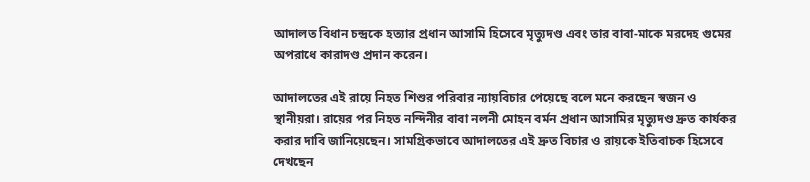আদালত বিধান চন্দ্রকে হত্যার প্রধান আসামি হিসেবে মৃত্যুদণ্ড এবং তার বাবা-মাকে মরদেহ গুমের অপরাধে কারাদণ্ড প্রদান করেন।

আদালতের এই রায়ে নিহত শিশুর পরিবার ন্যায়বিচার পেয়েছে বলে মনে করছেন স্বজন ও স্থানীয়রা। রায়ের পর নিহত নন্দিনীর বাবা নলনী মোহন বর্মন প্রধান আসামির মৃত্যুদণ্ড দ্রুত কার্যকর করার দাবি জানিয়েছেন। সামগ্রিকভাবে আদালতের এই দ্রুত বিচার ও রায়কে ইতিবাচক হিসেবে দেখছেন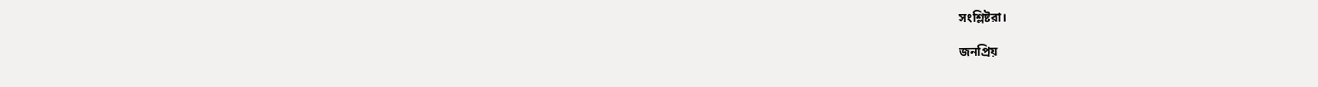সংশ্লিষ্টরা।

জনপ্রিয়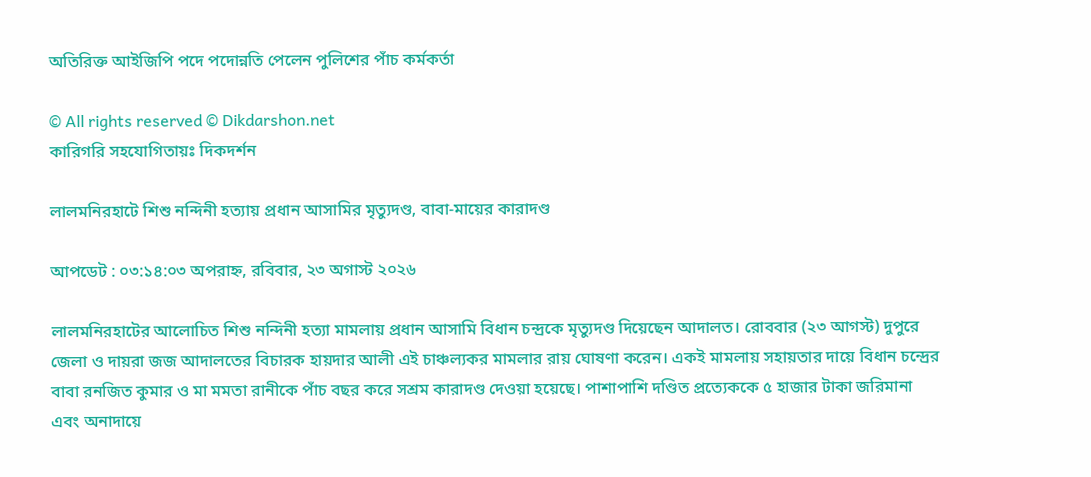অতিরিক্ত আইজিপি পদে পদোন্নতি পেলেন পুলিশের পাঁচ কর্মকর্তা

© All rights reserved © Dikdarshon.net
কারিগরি সহযোগিতায়ঃ দিকদর্শন

লালমনিরহাটে শিশু নন্দিনী হত্যায় প্রধান আসামির মৃত্যুদণ্ড, বাবা-মায়ের কারাদণ্ড

আপডেট : ০৩:১৪:০৩ অপরাহ্ন, রবিবার, ২৩ অগাস্ট ২০২৬

লালমনিরহাটের আলোচিত শিশু নন্দিনী হত্যা মামলায় প্রধান আসামি বিধান চন্দ্রকে মৃত্যুদণ্ড দিয়েছেন আদালত। রোববার (২৩ আগস্ট) দুপুরে জেলা ও দায়রা জজ আদালতের বিচারক হায়দার আলী এই চাঞ্চল্যকর মামলার রায় ঘোষণা করেন। একই মামলায় সহায়তার দায়ে বিধান চন্দ্রের বাবা রনজিত কুমার ও মা মমতা রানীকে পাঁচ বছর করে সশ্রম কারাদণ্ড দেওয়া হয়েছে। পাশাপাশি দণ্ডিত প্রত্যেককে ৫ হাজার টাকা জরিমানা এবং অনাদায়ে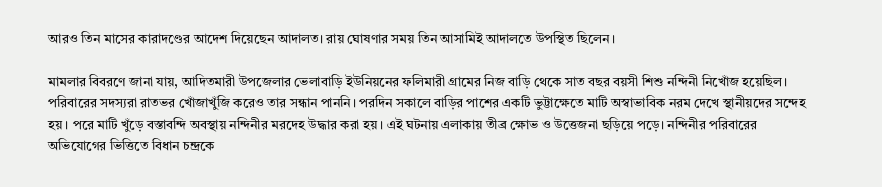আরও তিন মাসের কারাদণ্ডের আদেশ দিয়েছেন আদালত। রায় ঘোষণার সময় তিন আসামিই আদালতে উপস্থিত ছিলেন।

মামলার বিবরণে জানা যায়, আদিতমারী উপজেলার ভেলাবাড়ি ইউনিয়নের ফলিমারী গ্রামের নিজ বাড়ি থেকে সাত বছর বয়সী শিশু নন্দিনী নিখোঁজ হয়েছিল। পরিবারের সদস্যরা রাতভর খোঁজাখুঁজি করেও তার সন্ধান পাননি। পরদিন সকালে বাড়ির পাশের একটি ভুট্টাক্ষেতে মাটি অস্বাভাবিক নরম দেখে স্থানীয়দের সন্দেহ হয়। পরে মাটি খুঁড়ে বস্তাবন্দি অবস্থায় নন্দিনীর মরদেহ উদ্ধার করা হয়। এই ঘটনায় এলাকায় তীব্র ক্ষোভ ও উত্তেজনা ছড়িয়ে পড়ে। নন্দিনীর পরিবারের অভিযোগের ভিত্তিতে বিধান চন্দ্রকে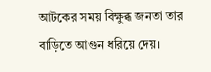আটকের সময় বিক্ষুব্ধ জনতা তার বাড়িতে আগুন ধরিয়ে দেয়।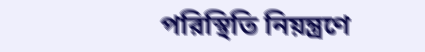পরিস্থিতি নিয়ন্ত্রণে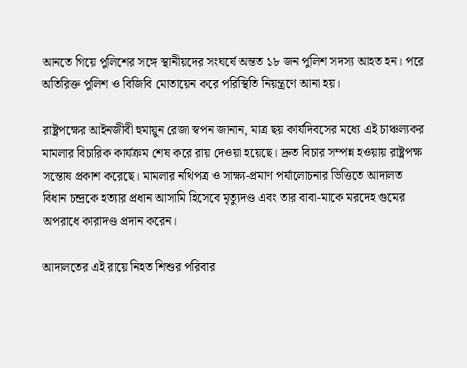আনতে গিয়ে পুলিশের সঙ্গে স্থানীয়দের সংঘর্ষে অন্তত ১৮ জন পুলিশ সদস্য আহত হন। পরে অতিরিক্ত পুলিশ ও বিজিবি মোতায়েন করে পরিস্থিতি নিয়ন্ত্রণে আনা হয়।

রাষ্ট্রপক্ষের আইনজীবী হুমায়ুন রেজা স্বপন জানান, মাত্র ছয় কার্যদিবসের মধ্যে এই চাঞ্চল্যকর মামলার বিচারিক কার্যক্রম শেষ করে রায় দেওয়া হয়েছে। দ্রুত বিচার সম্পন্ন হওয়ায় রাষ্ট্রপক্ষ সন্তোষ প্রকাশ করেছে। মামলার নথিপত্র ও সাক্ষ্য-প্রমাণ পর্যালোচনার ভিত্তিতে আদালত বিধান চন্দ্রকে হত্যার প্রধান আসামি হিসেবে মৃত্যুদণ্ড এবং তার বাবা-মাকে মরদেহ গুমের অপরাধে কারাদণ্ড প্রদান করেন।

আদালতের এই রায়ে নিহত শিশুর পরিবার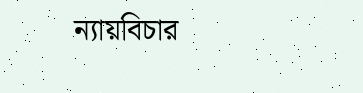ন্যায়বিচার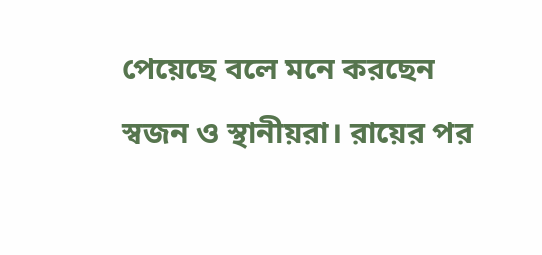পেয়েছে বলে মনে করছেন স্বজন ও স্থানীয়রা। রায়ের পর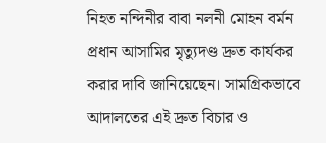নিহত নন্দিনীর বাবা নলনী মোহন বর্মন প্রধান আসামির মৃত্যুদণ্ড দ্রুত কার্যকর করার দাবি জানিয়েছেন। সামগ্রিকভাবে আদালতের এই দ্রুত বিচার ও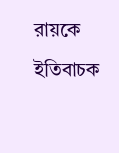রায়কে ইতিবাচক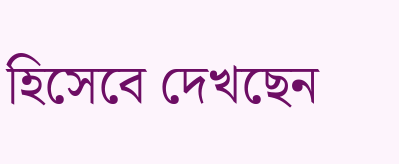হিসেবে দেখছেন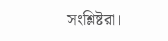সংশ্লিষ্টরা।